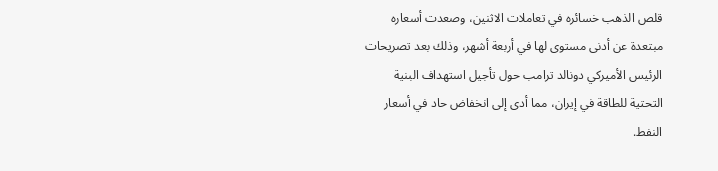قلص الذهب خسائره في تعاملات الاثنين، وصعدت أسعاره مبتعدة عن أدنى مستوى لها في أربعة أشهر، وذلك بعد تصريحات الرئيس الأميركي دونالد ترامب حول تأجيل استهداف البنية التحتية للطاقة في إيران، مما أدى إلى انخفاض حاد في أسعار النفط.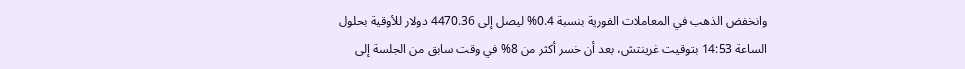وانخفض الذهب في المعاملات الفورية بنسبة 0.4% ليصل إلى 4470.36 دولار للأوقية بحلول الساعة 14:53 بتوقيت غرينتش، بعد أن خسر أكثر من 8% في وقت سابق من الجلسة إلى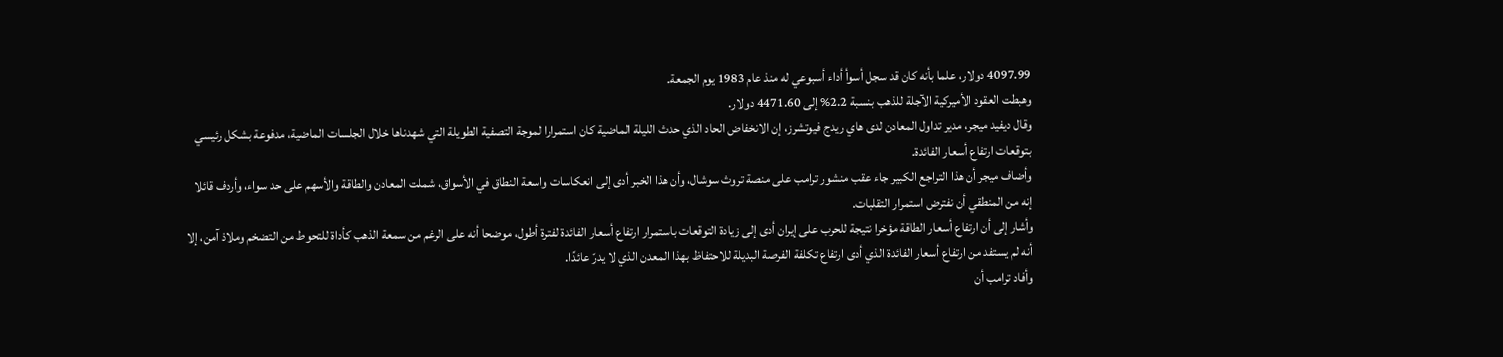4097.99 دولار، علما بأنه كان قد سجل أسوأ أداء أسبوعي له منذ عام 1983 يوم الجمعة.
وهبطت العقود الأميركية الآجلة للذهب بنسبة 2.2% إلى 4471.60 دولار.
وقال ديفيد ميجر، مدير تداول المعادن لدى هاي ريدج فيوتشرز، إن الانخفاض الحاد الذي حدث الليلة الماضية كان استمرارا لموجة التصفية الطويلة التي شهدناها خلال الجلسات الماضية، مدفوعة بشكل رئيسي بتوقعات ارتفاع أسعار الفائدة.
وأضاف ميجر أن هذا التراجع الكبير جاء عقب منشور ترامب على منصة تروث سوشال، وأن هذا الخبر أدى إلى انعكاسات واسعة النطاق في الأسواق، شملت المعادن والطاقة والأسهم على حد سواء، وأردف قائلا إنه من المنطقي أن نفترض استمرار التقلبات.
وأشار إلى أن ارتفاع أسعار الطاقة مؤخرا نتيجة للحرب على إيران أدى إلى زيادة التوقعات باستمرار ارتفاع أسعار الفائدة لفترة أطول، موضحا أنه على الرغم من سمعة الذهب كأداة للتحوط من التضخم وملاذ آمن، إلا أنه لم يستفد من ارتفاع أسعار الفائدة الذي أدى ارتفاع تكلفة الفرصة البديلة للاحتفاظ بهذا المعدن الذي لا يدرّ عائدًا.
وأفاد ترامب أن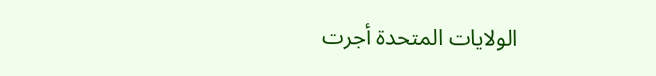الولايات المتحدة أجرت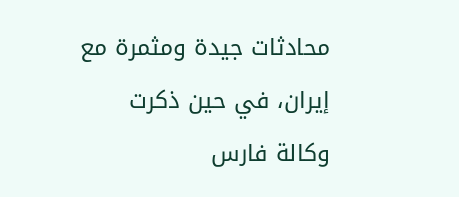محادثات جيدة ومثمرة مع إيران، في حين ذكرت وكالة فارس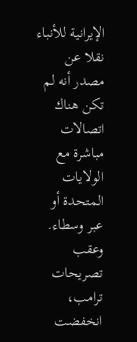الإيرانية للأنباء نقلا عن مصدر أنه لم تكن هناك اتصالات مباشرة مع الولايات المتحدة أو عبر وسطاء.
وعقب تصريحات ترامب، انخفضت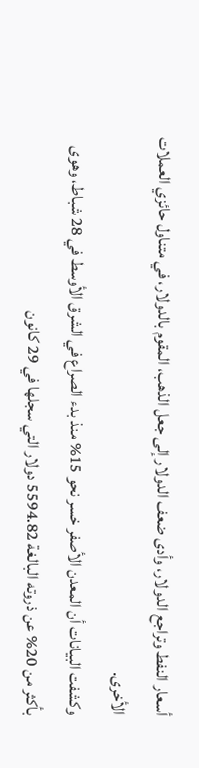أسعار النفط وتراجع الدولار، وأدى ضعف الدولار إلى جعل الذهب، المقوم بالدولار، في متناول حائزي العملات الأخرى.
وكشفت البيانات أن المعدن الأصفر خسر نحو 15% منذ بدء الصراع في الشرق الأوسط في 28 شباط، وهوى بأكثر من 20% عن ذروته البالغة 5594.82 دولار التي سجلها في 29 كانون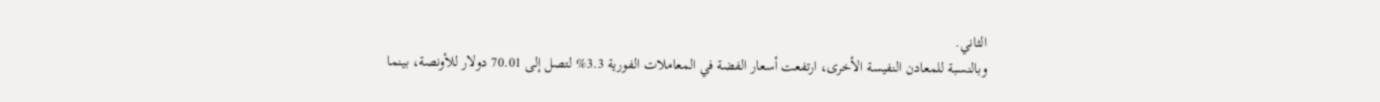الثاني.
وبالنسبة للمعادن النفيسة الأخرى، ارتفعت أسعار الفضة في المعاملات الفورية 3.3% لتصل إلى 70.01 دولار للأونصة، بينما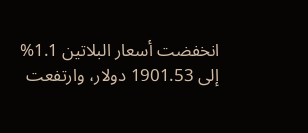انخفضت أسعار البلاتين 1.1% إلى 1901.53 دولار، وارتفعت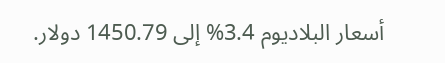أسعار البلاديوم 3.4% إلى 1450.79 دولار.